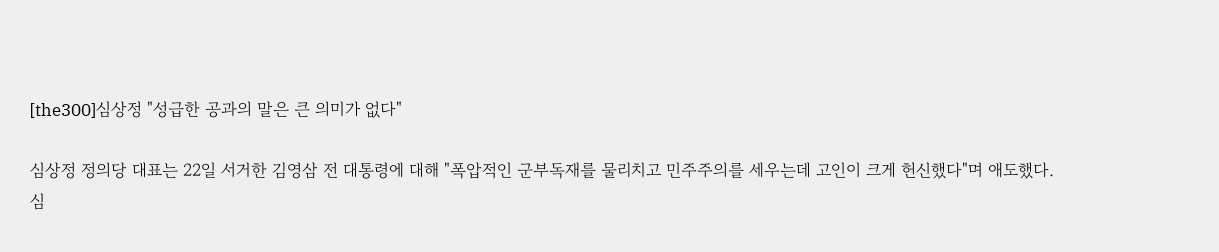[the300]심상정 "성급한 공과의 말은 큰 의미가 없다"

심상정 정의당 대표는 22일 서거한 김영삼 전 대통령에 대해 "폭압적인 군부독재를 물리치고 민주주의를 세우는데 고인이 크게 헌신했다"며 애도했다.
심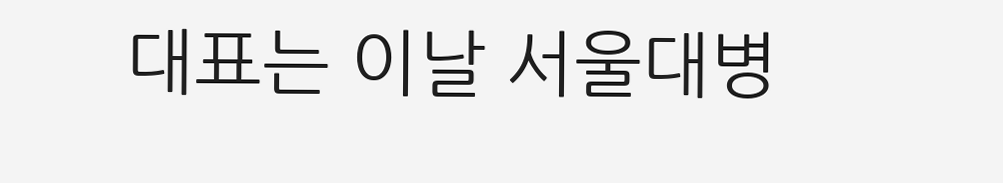대표는 이날 서울대병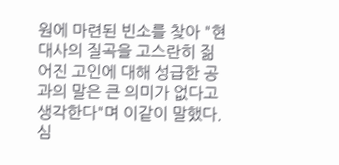원에 마련된 빈소를 찾아 "현대사의 질곡을 고스란히 짊어진 고인에 대해 성급한 공과의 말은 큰 의미가 없다고 생각한다"며 이같이 말했다.
심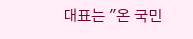대표는 "온 국민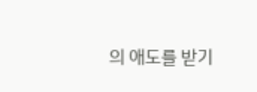의 애도를 받기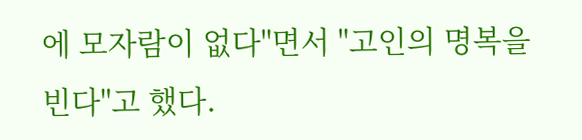에 모자람이 없다"면서 "고인의 명복을 빈다"고 했다.